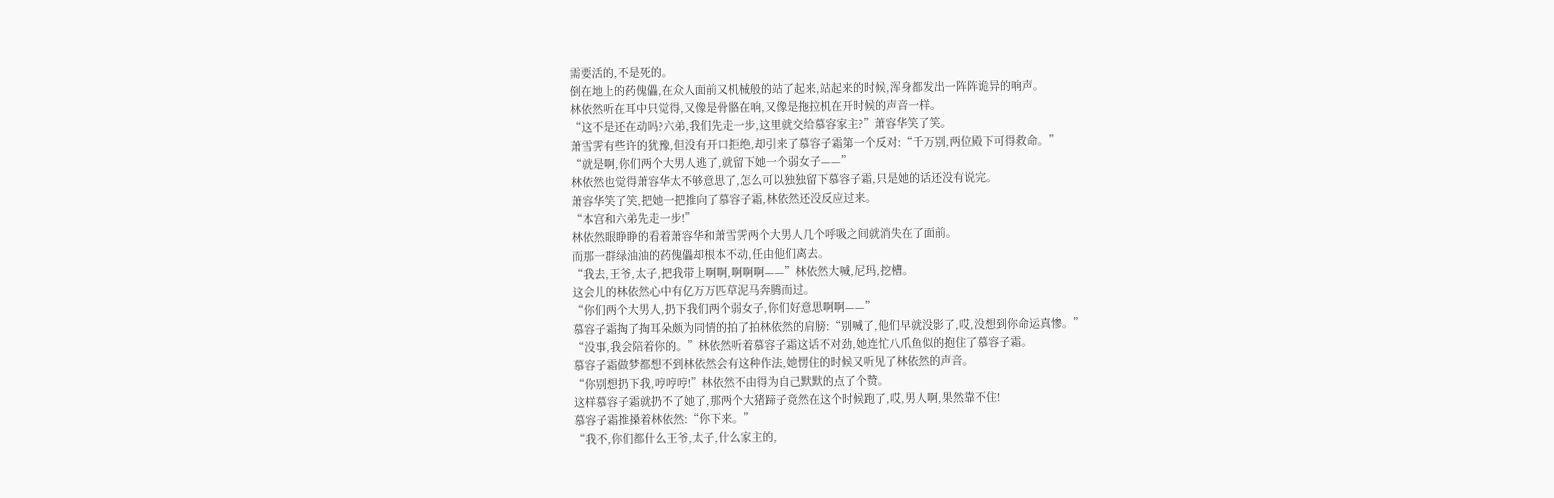需要活的,不是死的。
倒在地上的药傀儡,在众人面前又机械般的站了起来,站起来的时候,浑身都发出一阵阵诡异的响声。
林依然听在耳中只觉得,又像是骨骼在响,又像是拖拉机在开时候的声音一样。
“这不是还在动吗?六弟,我们先走一步,这里就交给慕容家主?”萧容华笑了笑。
萧雪霁有些许的犹豫,但没有开口拒绝,却引来了慕容子霜第一个反对:“千万别,两位殿下可得救命。”
“就是啊,你们两个大男人逃了,就留下她一个弱女子——”
林依然也觉得萧容华太不够意思了,怎么可以独独留下慕容子霜,只是她的话还没有说完。
萧容华笑了笑,把她一把推向了慕容子霜,林依然还没反应过来。
“本宫和六弟先走一步!”
林依然眼睁睁的看着萧容华和萧雪霁两个大男人几个呼吸之间就消失在了面前。
而那一群绿油油的药傀儡却根本不动,任由他们离去。
“我去,王爷,太子,把我带上啊啊,啊啊啊——”林依然大喊,尼玛,挖槽。
这会儿的林依然心中有亿万万匹草泥马奔腾而过。
“你们两个大男人,扔下我们两个弱女子,你们好意思啊啊——”
慕容子霜掏了掏耳朵颇为同情的拍了拍林依然的肩膀:“别喊了,他们早就没影了,哎,没想到你命运真惨。”
“没事,我会陪着你的。”林依然听着慕容子霜这话不对劲,她连忙八爪鱼似的抱住了慕容子霜。
慕容子霜做梦都想不到林依然会有这种作法,她愣住的时候又听见了林依然的声音。
“你别想扔下我,哼哼哼!”林依然不由得为自己默默的点了个赞。
这样慕容子霜就扔不了她了,那两个大猪蹄子竟然在这个时候跑了,哎,男人啊,果然靠不住!
慕容子霜推搡着林依然:“你下来。”
“我不,你们都什么王爷,太子,什么家主的,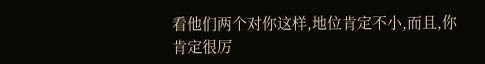看他们两个对你这样,地位肯定不小,而且,你肯定很厉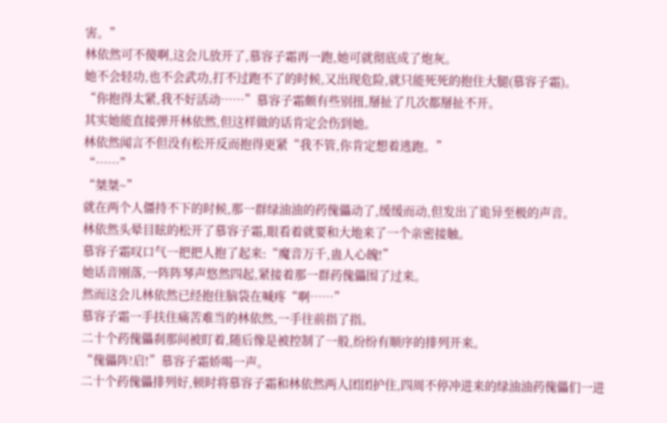害。”
林依然可不傻啊,这会儿放开了,慕容子霜再一跑,她可就彻底成了炮灰。
她不会轻功,也不会武功,打不过跑不了的时候,又出现危险,就只能死死的抱住大腿(慕容子霜)。
“你抱得太紧,我不好活动……”慕容子霜颇有些别扭,掰扯了几次都掰扯不开。
其实她能直接弹开林依然,但这样做的话肯定会伤到她。
林依然闻言不但没有松开反而抱得更紧“我不管,你肯定想着逃跑。”
“……”
“桀桀~”
就在两个人僵持不下的时候,那一群绿油油的药傀儡动了,缓缓而动,但发出了诡异至极的声音。
林依然头晕目眩的松开了慕容子霜,眼看着就要和大地来了一个亲密接触。
慕容子霜叹口气一把把人抱了起来:“魔音万千,蛊人心魄!”
她话音刚落,一阵阵琴声悠然四起,紧接着那一群药傀儡围了过来。
然而这会儿林依然已经抱住脑袋在喊疼“啊……”
慕容子霜一手扶住痛苦难当的林依然,一手往前指了指。
二十个药傀儡刹那间被盯着,随后像是被控制了一般,纷纷有顺序的排列开来。
“傀儡阵!启!”慕容子霜娇喝一声。
二十个药傀儡排列好,顿时将慕容子霜和林依然两人团团护住,四周不停冲进来的绿油油药傀儡们一进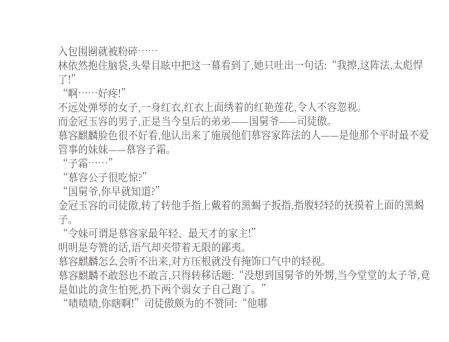入包围圈就被粉碎……
林依然抱住脑袋,头晕目眩中把这一幕看到了,她只吐出一句话:“我擦,这阵法,太彪悍了!”
“啊……好疼!”
不远处弹琴的女子,一身红衣,红衣上面绣着的红艳莲花,令人不容忽视。
而金冠玉容的男子,正是当今皇后的弟弟——国舅爷——司徒傲。
慕容麒麟脸色很不好看,他认出来了施展他们慕容家阵法的人——是他那个平时最不爱管事的妹妹——慕容子霜。
“子霜……”
“慕容公子很吃惊?”
“国舅爷,你早就知道?”
金冠玉容的司徒傲,转了转他手指上戴着的黑蝎子扳指,指腹轻轻的抚摸着上面的黑蝎子。
“令妹可谓是慕容家最年轻、最天才的家主!”
明明是夸赞的话,语气却夹带着无限的鄙夷。
慕容麒麟怎么会听不出来,对方压根就没有掩饰口气中的轻视。
慕容麒麟不敢怒也不敢言,只得转移话题:“没想到国舅爷的外甥,当今堂堂的太子爷,竟是如此的贪生怕死,扔下两个弱女子自己跑了。”
“啧啧啧,你瞎啊!”司徒傲颇为的不赞同:“他哪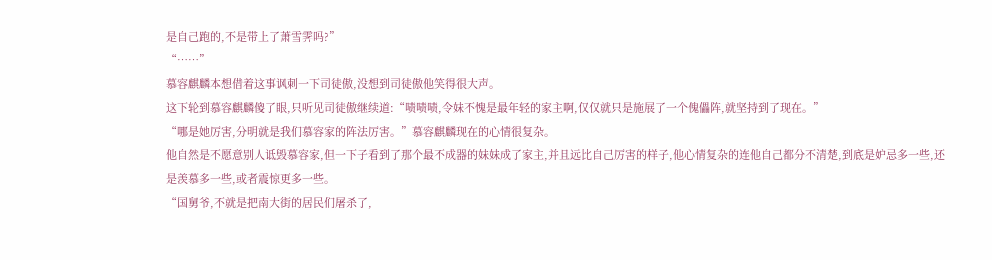是自己跑的,不是带上了萧雪霁吗?”
“……”
慕容麒麟本想借着这事讽刺一下司徒傲,没想到司徒傲他笑得很大声。
这下轮到慕容麒麟傻了眼,只听见司徒傲继续道:“啧啧啧,令妹不愧是最年轻的家主啊,仅仅就只是施展了一个傀儡阵,就坚持到了现在。”
“哪是她厉害,分明就是我们慕容家的阵法厉害。”慕容麒麟现在的心情很复杂。
他自然是不愿意别人诋毁慕容家,但一下子看到了那个最不成器的妹妹成了家主,并且远比自己厉害的样子,他心情复杂的连他自己都分不清楚,到底是妒忌多一些,还是羡慕多一些,或者震惊更多一些。
“国舅爷,不就是把南大街的居民们屠杀了,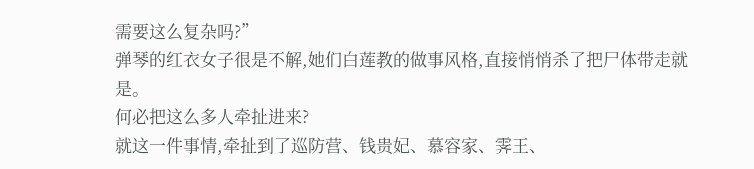需要这么复杂吗?”
弹琴的红衣女子很是不解,她们白莲教的做事风格,直接悄悄杀了把尸体带走就是。
何必把这么多人牵扯进来?
就这一件事情,牵扯到了巡防营、钱贵妃、慕容家、霁王、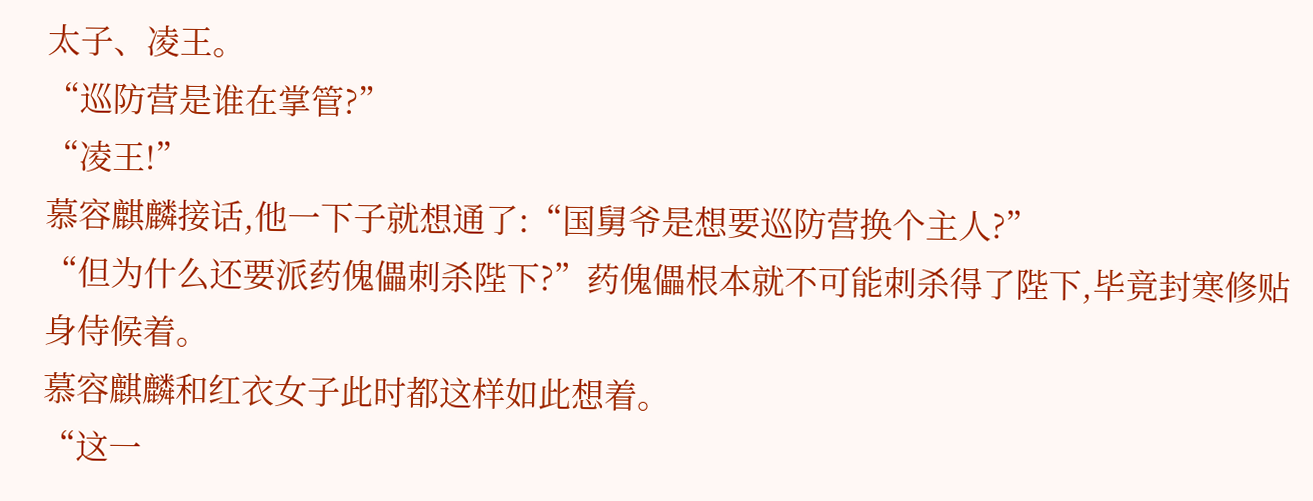太子、凌王。
“巡防营是谁在掌管?”
“凌王!”
慕容麒麟接话,他一下子就想通了:“国舅爷是想要巡防营换个主人?”
“但为什么还要派药傀儡刺杀陛下?”药傀儡根本就不可能刺杀得了陛下,毕竟封寒修贴身侍候着。
慕容麒麟和红衣女子此时都这样如此想着。
“这一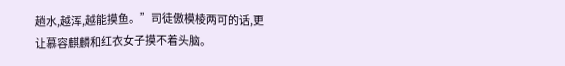趟水,越浑,越能摸鱼。”司徒傲模棱两可的话,更让慕容麒麟和红衣女子摸不着头脑。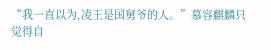“我一直以为,凌王是国舅爷的人。”慕容麒麟只觉得自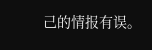己的情报有误。